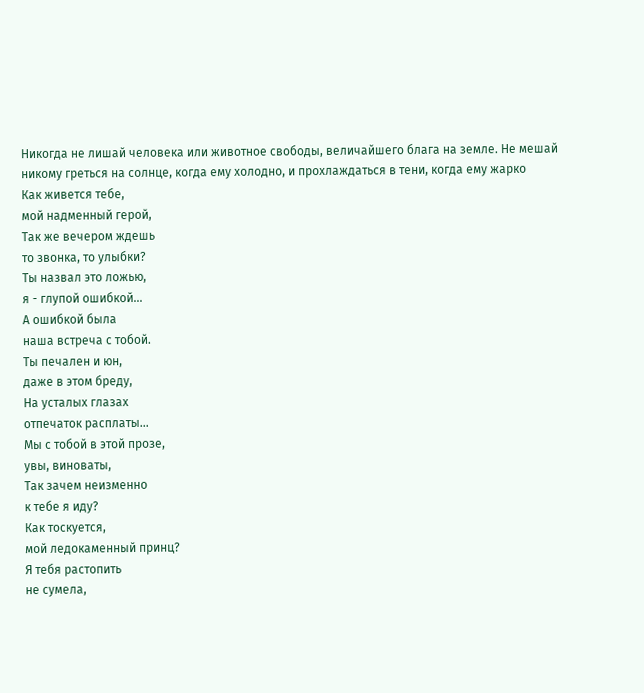Никогда не лишай человека или животное свободы, величайшего блага на земле. Не мешай никому греться на солнце, когда ему холодно, и прохлаждаться в тени, когда ему жарко
Как живется тебе,
мой надменный герой,
Так же вечером ждешь
то звонка, то улыбки?
Ты назвал это ложью,
я - глупой ошибкой...
А ошибкой была
наша встреча с тобой.
Ты печален и юн,
даже в этом бреду,
На усталых глазах
отпечаток расплаты...
Мы с тобой в этой прозе,
увы, виноваты,
Так зачем неизменно
к тебе я иду?
Как тоскуется,
мой ледокаменный принц?
Я тебя растопить
не сумела,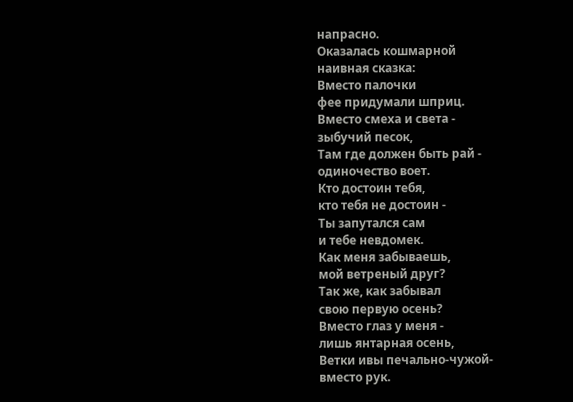напрасно.
Оказалась кошмарной
наивная сказка:
Вместо палочки
фее придумали шприц.
Вместо смеха и света -
зыбучий песок,
Там где должен быть рай -
одиночество воет.
Кто достоин тебя,
кто тебя не достоин -
Ты запутался сам
и тебе невдомек.
Как меня забываешь,
мой ветреный друг?
Так же, как забывал
свою первую осень?
Вместо глаз у меня -
лишь янтарная осень,
Ветки ивы печально-чужой-
вместо рук.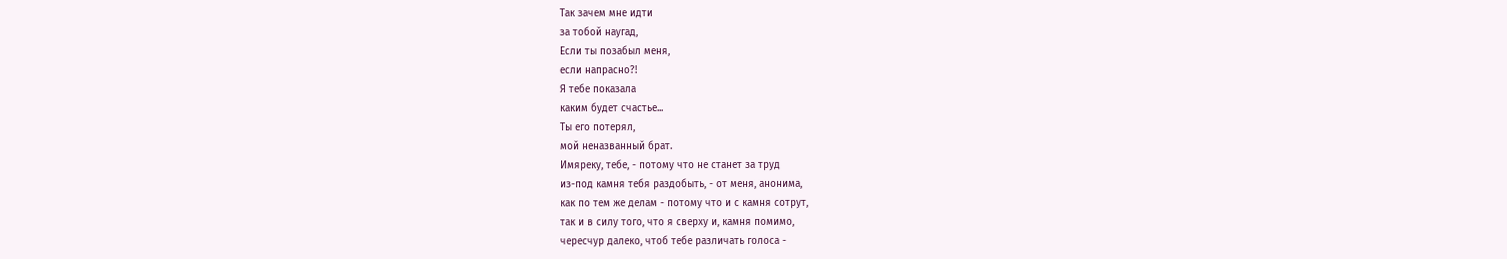Так зачем мне идти
за тобой наугад,
Если ты позабыл меня,
если напрасно?!
Я тебе показала
каким будет счастье...
Ты его потерял,
мой неназванный брат.
Имяреку, тебе, - потому что не станет за труд
из-под камня тебя раздобыть, - от меня, анонима,
как по тем же делам - потому что и с камня сотрут,
так и в силу того, что я сверху и, камня помимо,
чересчур далеко, чтоб тебе различать голоса -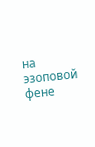на эзоповой фене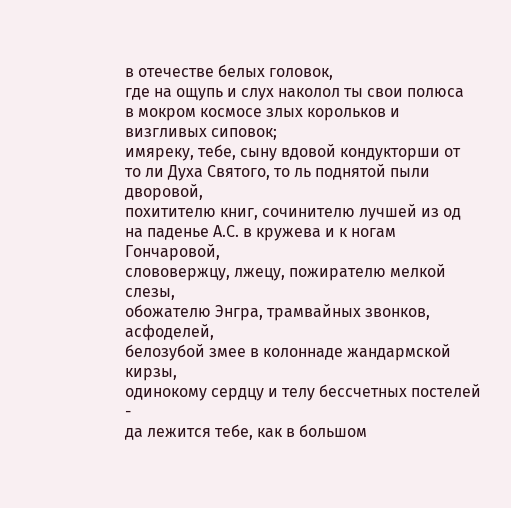в отечестве белых головок,
где на ощупь и слух наколол ты свои полюса
в мокром космосе злых корольков и визгливых сиповок;
имяреку, тебе, сыну вдовой кондукторши от
то ли Духа Святого, то ль поднятой пыли дворовой,
похитителю книг, сочинителю лучшей из од
на паденье А.С. в кружева и к ногам Гончаровой,
слововержцу, лжецу, пожирателю мелкой слезы,
обожателю Энгра, трамвайных звонков, асфоделей,
белозубой змее в колоннаде жандармской кирзы,
одинокому сердцу и телу бессчетных постелей -
да лежится тебе, как в большом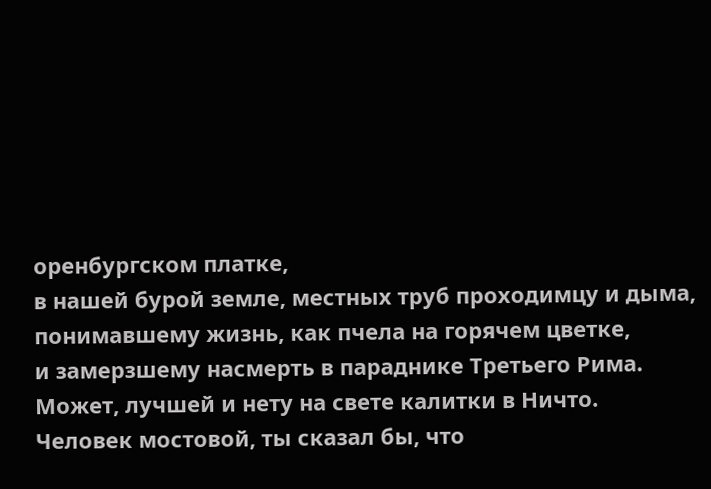оренбургском платке,
в нашей бурой земле, местных труб проходимцу и дыма,
понимавшему жизнь, как пчела на горячем цветке,
и замерзшему насмерть в параднике Третьего Рима.
Может, лучшей и нету на свете калитки в Ничто.
Человек мостовой, ты сказал бы, что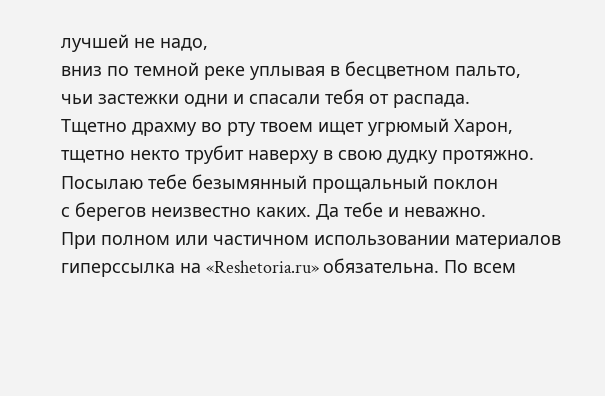лучшей не надо,
вниз по темной реке уплывая в бесцветном пальто,
чьи застежки одни и спасали тебя от распада.
Тщетно драхму во рту твоем ищет угрюмый Харон,
тщетно некто трубит наверху в свою дудку протяжно.
Посылаю тебе безымянный прощальный поклон
с берегов неизвестно каких. Да тебе и неважно.
При полном или частичном использовании материалов гиперссылка на «Reshetoria.ru» обязательна. По всем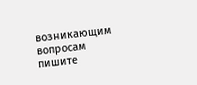возникающим вопросам пишите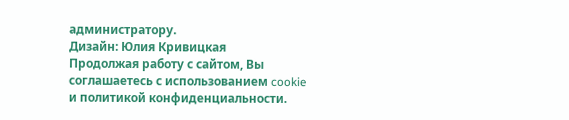администратору.
Дизайн: Юлия Кривицкая
Продолжая работу с сайтом, Вы соглашаетесь с использованием cookie и политикой конфиденциальности.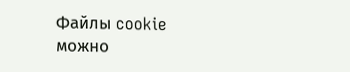Файлы cookie можно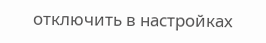отключить в настройках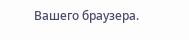Вашего браузера.